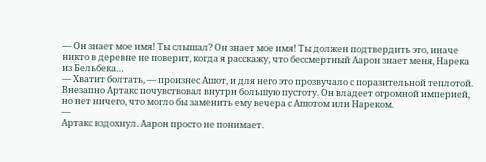— Он знает мое имя! Ты слышал? Он знает мое имя! Ты должен подтвердить это, иначе никто в деревне не поверит, когда я расскажу, что бессмертный Аарон знает меня, Нарека из Бельбека…
— Хватит болтать, — произнес Ашот, и для него это прозвучало с поразительной теплотой.
Внезапно Артакс почувствовал внутри большую пустоту. Он владеет огромной империей, но нет ничего, что могло бы заменить ему вечера с Ашотом или Нареком.
—
Артакс вздохнул. Аарон просто не понимает.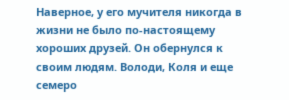Наверное, у его мучителя никогда в жизни не было по-настоящему хороших друзей. Он обернулся к своим людям. Володи, Коля и еще семеро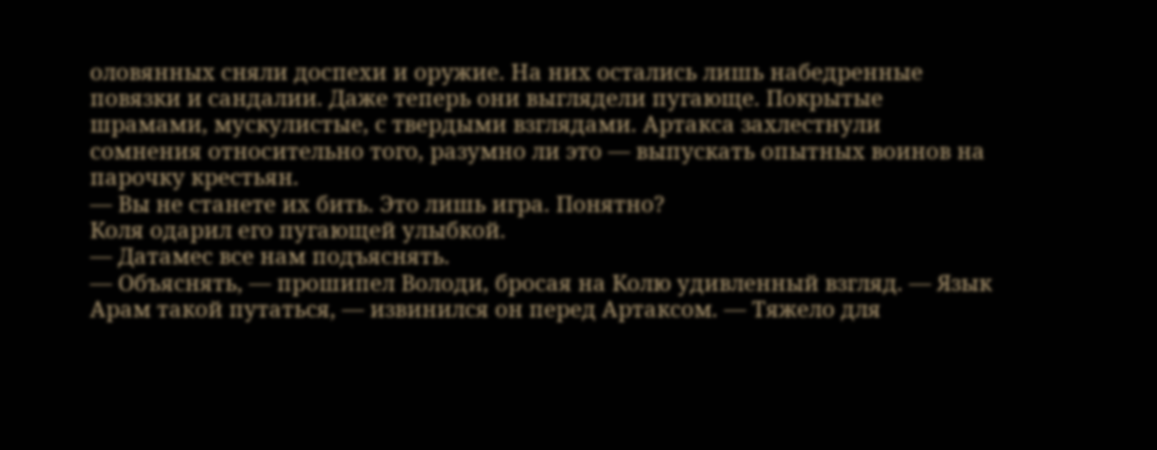оловянных сняли доспехи и оружие. На них остались лишь набедренные повязки и сандалии. Даже теперь они выглядели пугающе. Покрытые шрамами, мускулистые, с твердыми взглядами. Артакса захлестнули сомнения относительно того, разумно ли это — выпускать опытных воинов на парочку крестьян.
— Вы не станете их бить. Это лишь игра. Понятно?
Коля одарил его пугающей улыбкой.
— Датамес все нам подъяснять.
— Объяснять, — прошипел Володи, бросая на Колю удивленный взгляд. — Язык Арам такой путаться, — извинился он перед Артаксом. — Тяжело для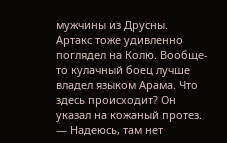мужчины из Друсны.
Артакс тоже удивленно поглядел на Колю. Вообще-то кулачный боец лучше владел языком Арама. Что здесь происходит? Он указал на кожаный протез.
— Надеюсь, там нет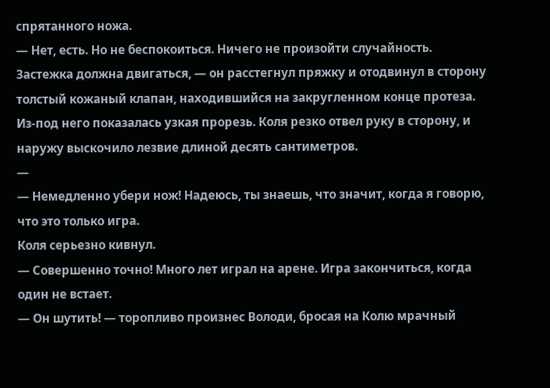спрятанного ножа.
— Нет, есть. Но не беспокоиться. Ничего не произойти случайность. Застежка должна двигаться, — он расстегнул пряжку и отодвинул в сторону толстый кожаный клапан, находившийся на закругленном конце протеза. Из-под него показалась узкая прорезь. Коля резко отвел руку в сторону, и наружу выскочило лезвие длиной десять сантиметров.
—
— Немедленно убери нож! Надеюсь, ты знаешь, что значит, когда я говорю, что это только игра.
Коля серьезно кивнул.
— Совершенно точно! Много лет играл на арене. Игра закончиться, когда один не встает.
— Он шутить! — торопливо произнес Володи, бросая на Колю мрачный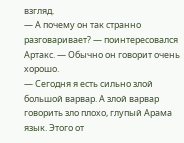взгляд.
— А почему он так странно разговаривает? — поинтересовался Артакс. — Обычно он говорит очень хорошо.
— Сегодня я есть сильно злой большой варвар. А злой варвар говорить зло плохо, глупый Арама язык. Этого от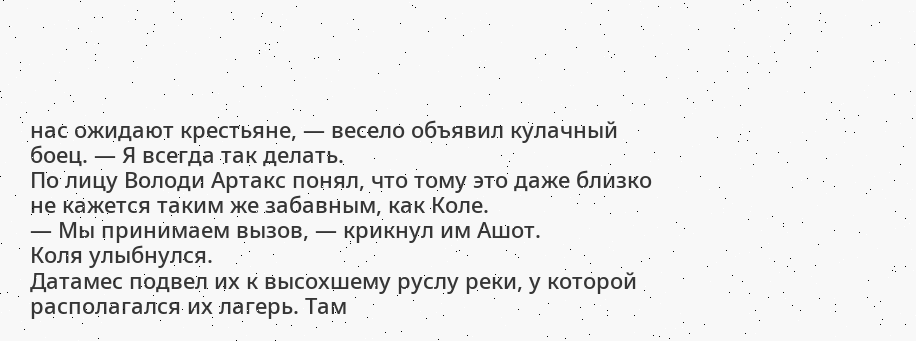нас ожидают крестьяне, — весело объявил кулачный боец. — Я всегда так делать.
По лицу Володи Артакс понял, что тому это даже близко не кажется таким же забавным, как Коле.
— Мы принимаем вызов, — крикнул им Ашот.
Коля улыбнулся.
Датамес подвел их к высохшему руслу реки, у которой располагался их лагерь. Там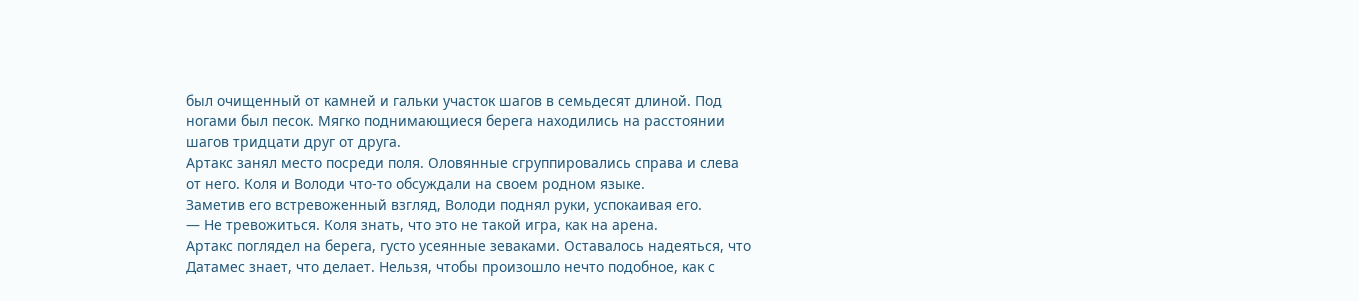был очищенный от камней и гальки участок шагов в семьдесят длиной. Под ногами был песок. Мягко поднимающиеся берега находились на расстоянии шагов тридцати друг от друга.
Артакс занял место посреди поля. Оловянные сгруппировались справа и слева от него. Коля и Володи что-то обсуждали на своем родном языке.
Заметив его встревоженный взгляд, Володи поднял руки, успокаивая его.
— Не тревожиться. Коля знать, что это не такой игра, как на арена.
Артакс поглядел на берега, густо усеянные зеваками. Оставалось надеяться, что Датамес знает, что делает. Нельзя, чтобы произошло нечто подобное, как с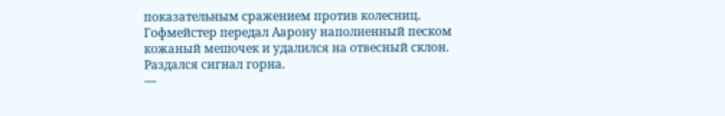показательным сражением против колесниц.
Гофмейстер передал Аарону наполненный песком кожаный мешочек и удалился на отвесный склон. Раздался сигнал горна.
—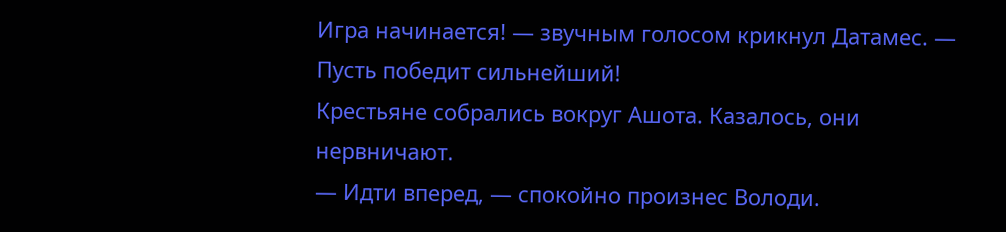Игра начинается! — звучным голосом крикнул Датамес. — Пусть победит сильнейший!
Крестьяне собрались вокруг Ашота. Казалось, они нервничают.
— Идти вперед, — спокойно произнес Володи.